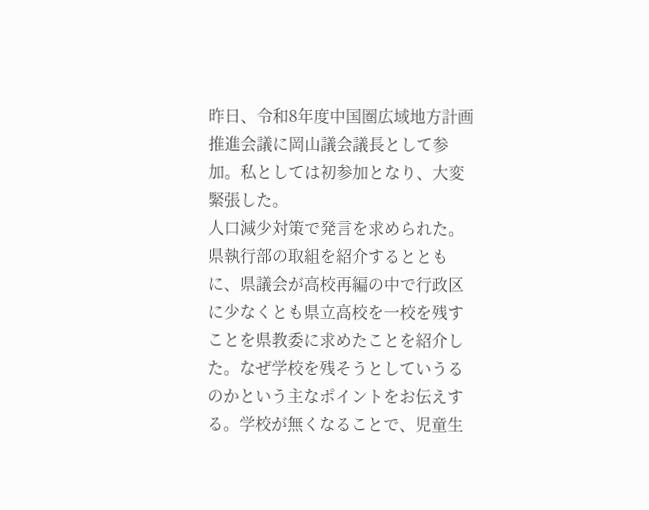昨日、令和8年度中国圏広域地方計画推進会議に岡山議会議長として参加。私としては初参加となり、大変緊張した。
人口減少対策で発言を求められた。県執行部の取組を紹介するとともに、県議会が高校再編の中で行政区に少なくとも県立高校を一校を残すことを県教委に求めたことを紹介した。なぜ学校を残そうとしていうるのかという主なポイントをお伝えする。学校が無くなることで、児童生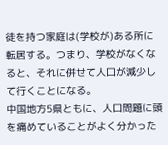徒を持つ家庭は(学校が)ある所に転居する。つまり、学校がなくなると、それに併せて人口が減少して行くことになる。
中国地方5県ともに、人口問題に頭を痛めていることがよく分かった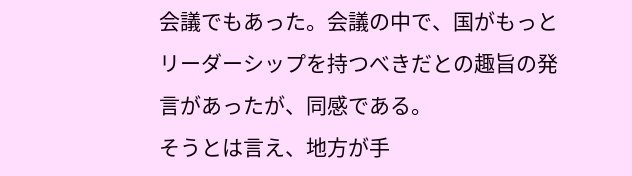会議でもあった。会議の中で、国がもっとリーダーシップを持つべきだとの趣旨の発言があったが、同感である。
そうとは言え、地方が手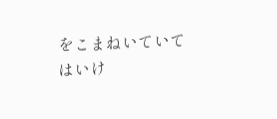をこまねいていてはいけ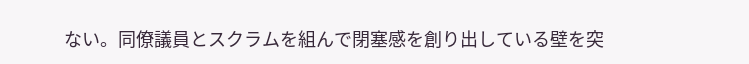ない。同僚議員とスクラムを組んで閉塞感を創り出している壁を突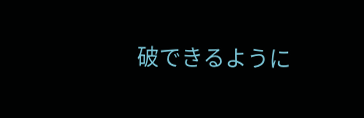破できるように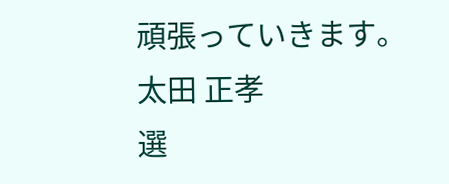頑張っていきます。
太田 正孝
選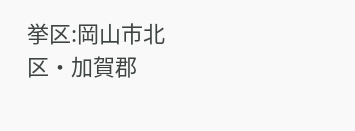挙区:岡山市北区・加賀郡